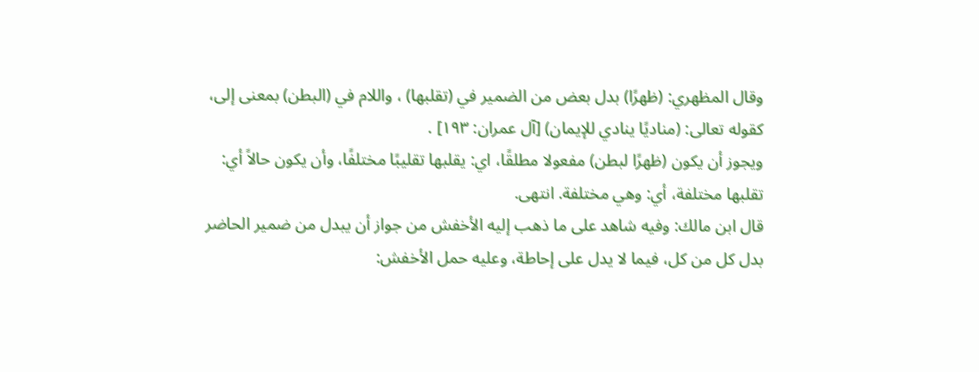وقال المظهري: (ظهرًا) بدل بعض من الضمير في (تقلبها) ، واللام في (البطن) بمعنى إلى، كقوله تعالى: (مناديًا ينادي للإيمان) [آل عمران: ١٩٣] .
ويجوز أن يكون (ظهرًا لبطن) مفعولا مطلقًا، اي: يقلبها تقليبًا مختلفًا، وأن يكون حالاً أي: تقلبها مختلفة، أي: وهي مختلفة. انتهى.
قال ابن مالك: وفيه شاهد على ما ذهب إليه الأخفش من جواز أن يبدل من ضمير الحاضر بدل كل من كل، فيما لا يدل على إحاطة، وعليه حمل الأخفش: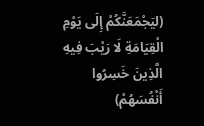(ليَجْمَعَنَّكُمْ إِلَى يَوْمِ الْقِيَامَةِ لَا رَيْبَ فِيهِ الَّذِينَ خَسِرُوا أَنْفُسَهُمْ)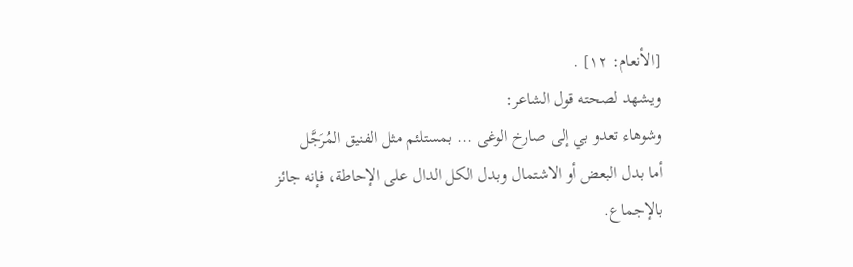[الأنعام: ١٢] .
ويشهد لصحته قول الشاعر:
وشوهاء تعدو بي إلى صارخ الوغى ... بمستلئم مثل الفنيق المُرَجَّل
أما بدل البعض أو الاشتمال وبدل الكل الدال على الإحاطة، فإنه جائز بالإجماع.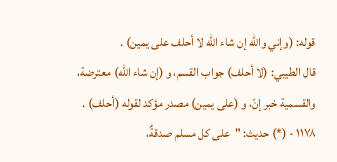قوله: (وإني والله إن شاء الله لا أحلف على يمين) .
قال الطيبي: (لا أحلف) جواب القسم، و (إن شاء الله) معترضة، والقسمية خبر إنّ، و (على يمين) مصدر مؤكد لقوله (أحلف) .
١١٧٨ - (*) حديث: "على كل مسلم صدقةٌ،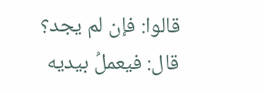قالوا: فإن لم يجد؟ قال: فيعملُ بيديه